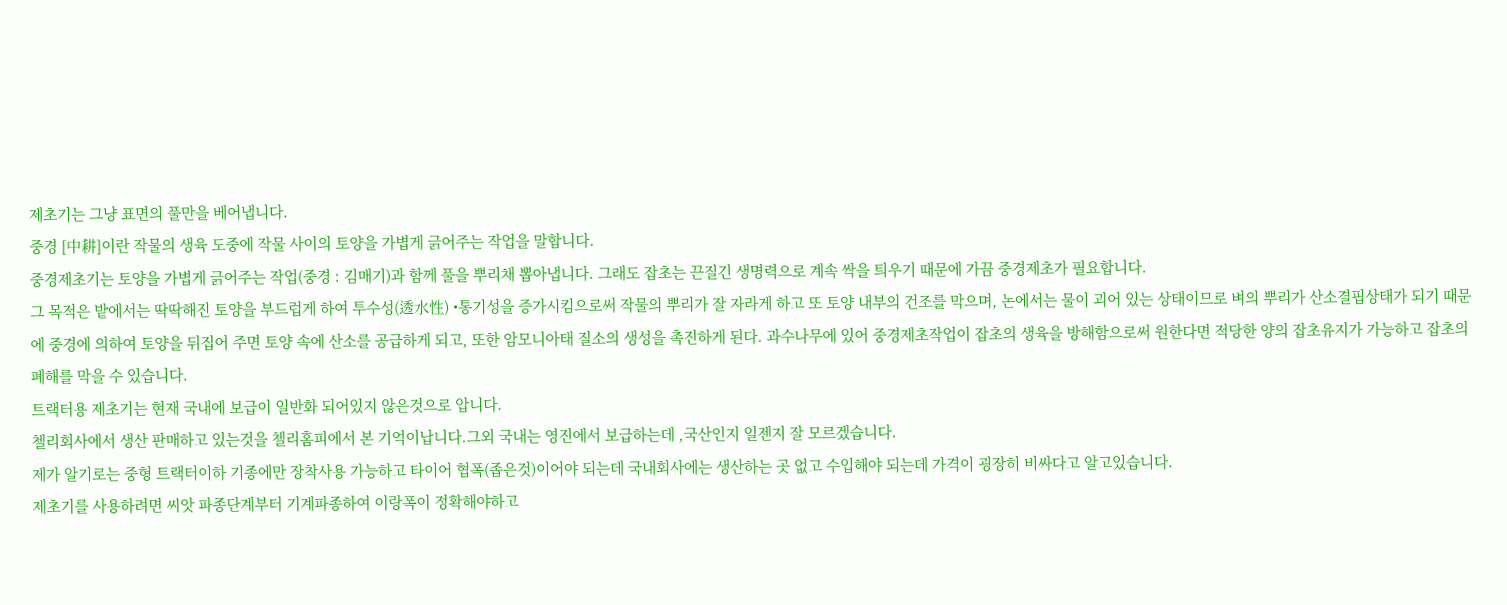제초기는 그냥 표면의 풀만을 베어냅니다.
중경 [中耕]이란 작물의 생육 도중에 작물 사이의 토양을 가볍게 긁어주는 작업을 말합니다.
중경제초기는 토양을 가볍게 긁어주는 작업(중경 : 김매기)과 함께 풀을 뿌리채 뽑아냅니다. 그래도 잡초는 끈질긴 생명력으로 계속 싹을 틔우기 때문에 가끔 중경제초가 필요합니다.
그 목적은 밭에서는 딱딱해진 토양을 부드럽게 하여 투수성(透水性) •통기성을 증가시킴으로써 작물의 뿌리가 잘 자라게 하고 또 토양 내부의 건조를 막으며, 논에서는 물이 괴어 있는 상태이므로 벼의 뿌리가 산소결핍상태가 되기 때문에 중경에 의하여 토양을 뒤집어 주면 토양 속에 산소를 공급하게 되고, 또한 암모니아태 질소의 생성을 촉진하게 된다. 과수나무에 있어 중경제초작업이 잡초의 생육을 방해함으로써 원한다면 적당한 양의 잡초유지가 가능하고 잡초의 폐해를 막을 수 있습니다.
트랙터용 제초기는 현재 국내에 보급이 일반화 되어있지 않은것으로 압니다.
첼리회사에서 생산 판매하고 있는것을 첼리홈피에서 본 기억이납니다.그외 국내는 영진에서 보급하는데 ,국산인지 일젠지 잘 모르겠습니다.
제가 알기로는 중형 트랙터이하 기종에만 장착사용 가능하고 타이어 협폭(좁은것)이어야 되는데 국내회사에는 생산하는 곳 없고 수입해야 되는데 가격이 굉장히 비싸다고 알고있습니다.
제초기를 사용하려면 씨앗 파종단계부터 기계파종하여 이랑폭이 정확해야하고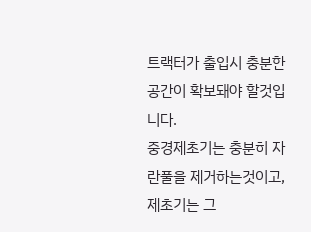트랙터가 출입시 충분한 공간이 확보돼야 할것입니다.
중경제초기는 충분히 자란풀을 제거하는것이고,제초기는 그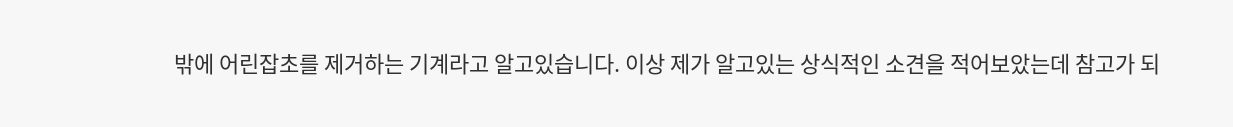밖에 어린잡초를 제거하는 기계라고 알고있습니다. 이상 제가 알고있는 상식적인 소견을 적어보았는데 참고가 되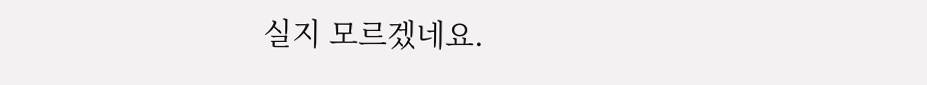실지 모르겠네요.